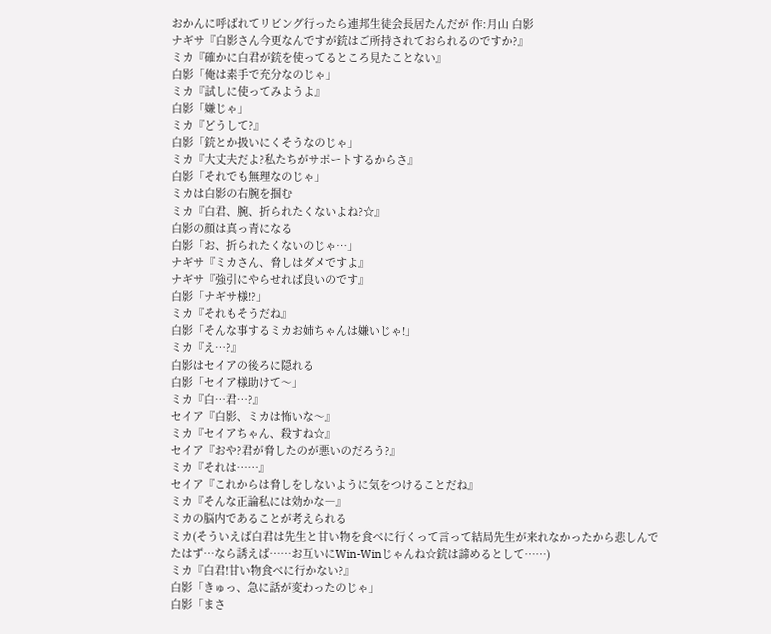おかんに呼ばれてリビング行ったら連邦生徒会長居たんだが 作:月山 白影
ナギサ『白影さん今更なんですが銃はご所持されておられるのですか?』
ミカ『確かに白君が銃を使ってるところ見たことない』
白影「俺は素手で充分なのじゃ」
ミカ『試しに使ってみようよ』
白影「嫌じゃ」
ミカ『どうして?』
白影「銃とか扱いにくそうなのじゃ」
ミカ『大丈夫だよ?私たちがサポートするからさ』
白影「それでも無理なのじゃ」
ミカは白影の右腕を掴む
ミカ『白君、腕、折られたくないよね?☆』
白影の顔は真っ青になる
白影「お、折られたくないのじゃ…」
ナギサ『ミカさん、脅しはダメですよ』
ナギサ『強引にやらせれば良いのです』
白影「ナギサ様!?」
ミカ『それもそうだね』
白影「そんな事するミカお姉ちゃんは嫌いじゃ!」
ミカ『え…?』
白影はセイアの後ろに隠れる
白影「セイア様助けて〜」
ミカ『白…君…?』
セイア『白影、ミカは怖いな〜』
ミカ『セイアちゃん、殺すね☆』
セイア『おや?君が脅したのが悪いのだろう?』
ミカ『それは……』
セイア『これからは脅しをしないように気をつけることだね』
ミカ『そんな正論私には効かな―』
ミカの脳内であることが考えられる
ミカ(そういえば白君は先生と甘い物を食べに行くって言って結局先生が来れなかったから悲しんでたはず…なら誘えば……お互いにWin-Winじゃんね☆銃は諦めるとして……)
ミカ『白君!甘い物食べに行かない?』
白影「きゅっ、急に話が変わったのじゃ」
白影「まさ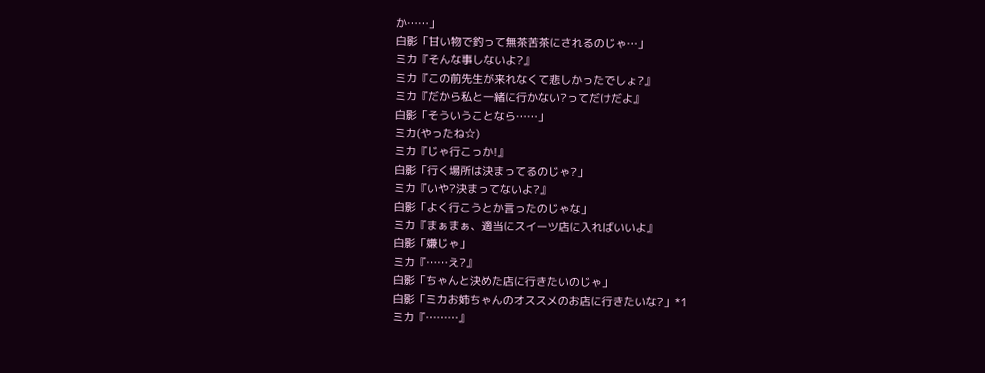か……」
白影「甘い物で釣って無茶苦茶にされるのじゃ…」
ミカ『そんな事しないよ?』
ミカ『この前先生が来れなくて悲しかったでしょ?』
ミカ『だから私と一緒に行かない?ってだけだよ』
白影「そういうことなら……」
ミカ(やったね☆)
ミカ『じゃ行こっか!』
白影「行く場所は決まってるのじゃ?」
ミカ『いや?決まってないよ?』
白影「よく行こうとか言ったのじゃな」
ミカ『まぁまぁ、適当にスイーツ店に入ればいいよ』
白影「嫌じゃ」
ミカ『……え?』
白影「ちゃんと決めた店に行きたいのじゃ」
白影「ミカお姉ちゃんのオススメのお店に行きたいな?」*1
ミカ『………』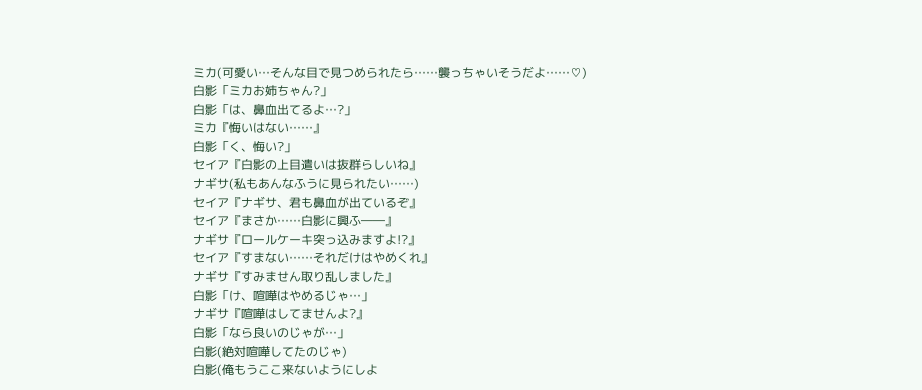ミカ(可愛い…そんな目で見つめられたら……襲っちゃいそうだよ……♡)
白影「ミカお姉ちゃん?」
白影「は、鼻血出てるよ…?」
ミカ『悔いはない……』
白影「く、悔い?」
セイア『白影の上目遣いは抜群らしいね』
ナギサ(私もあんなふうに見られたい……)
セイア『ナギサ、君も鼻血が出ているぞ』
セイア『まさか……白影に興ふ――』
ナギサ『ロールケーキ突っ込みますよ!?』
セイア『すまない……それだけはやめくれ』
ナギサ『すみません取り乱しました』
白影「け、喧嘩はやめるじゃ…」
ナギサ『喧嘩はしてませんよ?』
白影「なら良いのじゃが…」
白影(絶対喧嘩してたのじゃ)
白影(俺もうここ来ないようにしよ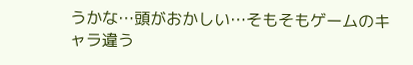うかな…頭がおかしい…そもそもゲームのキャラ違う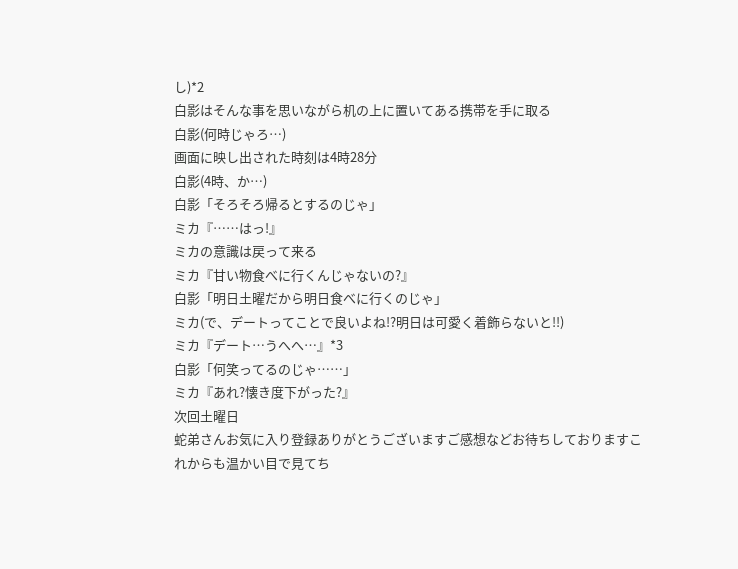し)*2
白影はそんな事を思いながら机の上に置いてある携帯を手に取る
白影(何時じゃろ…)
画面に映し出された時刻は4時28分
白影(4時、か…)
白影「そろそろ帰るとするのじゃ」
ミカ『……はっ!』
ミカの意識は戻って来る
ミカ『甘い物食べに行くんじゃないの?』
白影「明日土曜だから明日食べに行くのじゃ」
ミカ(で、デートってことで良いよね!?明日は可愛く着飾らないと!!)
ミカ『デート…うへへ…』*3
白影「何笑ってるのじゃ……」
ミカ『あれ?懐き度下がった?』
次回土曜日
蛇弟さんお気に入り登録ありがとうございますご感想などお待ちしておりますこれからも温かい目で見てち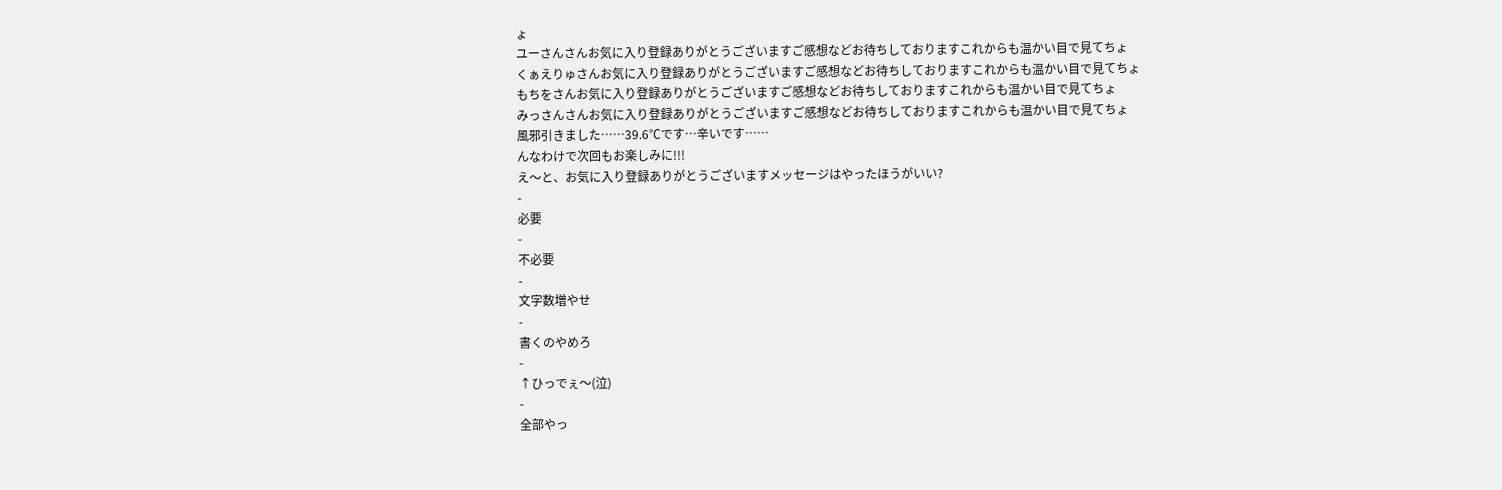ょ
ユーさんさんお気に入り登録ありがとうございますご感想などお待ちしておりますこれからも温かい目で見てちょ
くぁえりゅさんお気に入り登録ありがとうございますご感想などお待ちしておりますこれからも温かい目で見てちょ
もちをさんお気に入り登録ありがとうございますご感想などお待ちしておりますこれからも温かい目で見てちょ
みっさんさんお気に入り登録ありがとうございますご感想などお待ちしておりますこれからも温かい目で見てちょ
風邪引きました……39.6℃です…辛いです……
んなわけで次回もお楽しみに!!!
え〜と、お気に入り登録ありがとうございますメッセージはやったほうがいい?
-
必要
-
不必要
-
文字数増やせ
-
書くのやめろ
-
↑ひっでぇ〜(泣)
-
全部やっ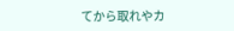てから取れやカ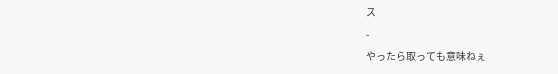ス
-
やったら取っても意味ねぇ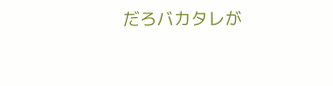だろバカタレが